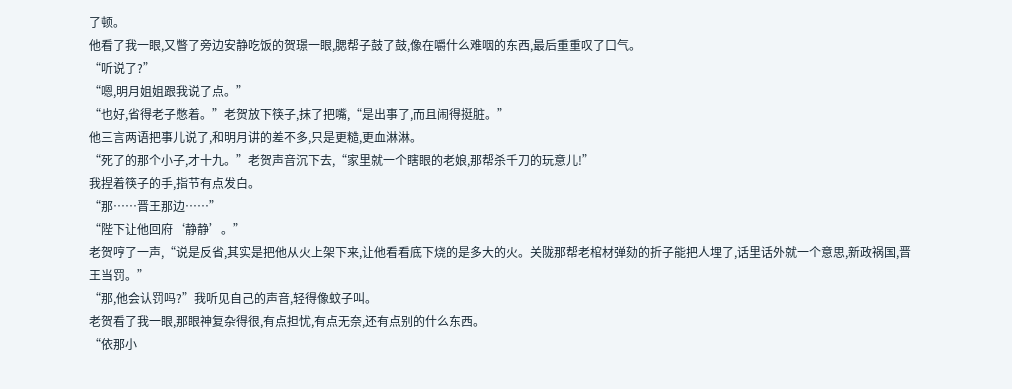了顿。
他看了我一眼,又瞥了旁边安静吃饭的贺璟一眼,腮帮子鼓了鼓,像在嚼什么难咽的东西,最后重重叹了口气。
“听说了?”
“嗯,明月姐姐跟我说了点。”
“也好,省得老子憋着。”老贺放下筷子,抹了把嘴,“是出事了,而且闹得挺脏。”
他三言两语把事儿说了,和明月讲的差不多,只是更糙,更血淋淋。
“死了的那个小子,才十九。”老贺声音沉下去,“家里就一个瞎眼的老娘,那帮杀千刀的玩意儿!”
我捏着筷子的手,指节有点发白。
“那……晋王那边……”
“陛下让他回府‘静静’。”
老贺哼了一声,“说是反省,其实是把他从火上架下来,让他看看底下烧的是多大的火。关陇那帮老棺材弹劾的折子能把人埋了,话里话外就一个意思,新政祸国,晋王当罚。”
“那,他会认罚吗?”我听见自己的声音,轻得像蚊子叫。
老贺看了我一眼,那眼神复杂得很,有点担忧,有点无奈,还有点别的什么东西。
“依那小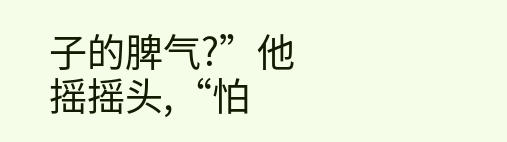子的脾气?”他摇摇头,“怕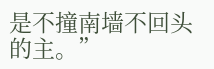是不撞南墙不回头的主。”